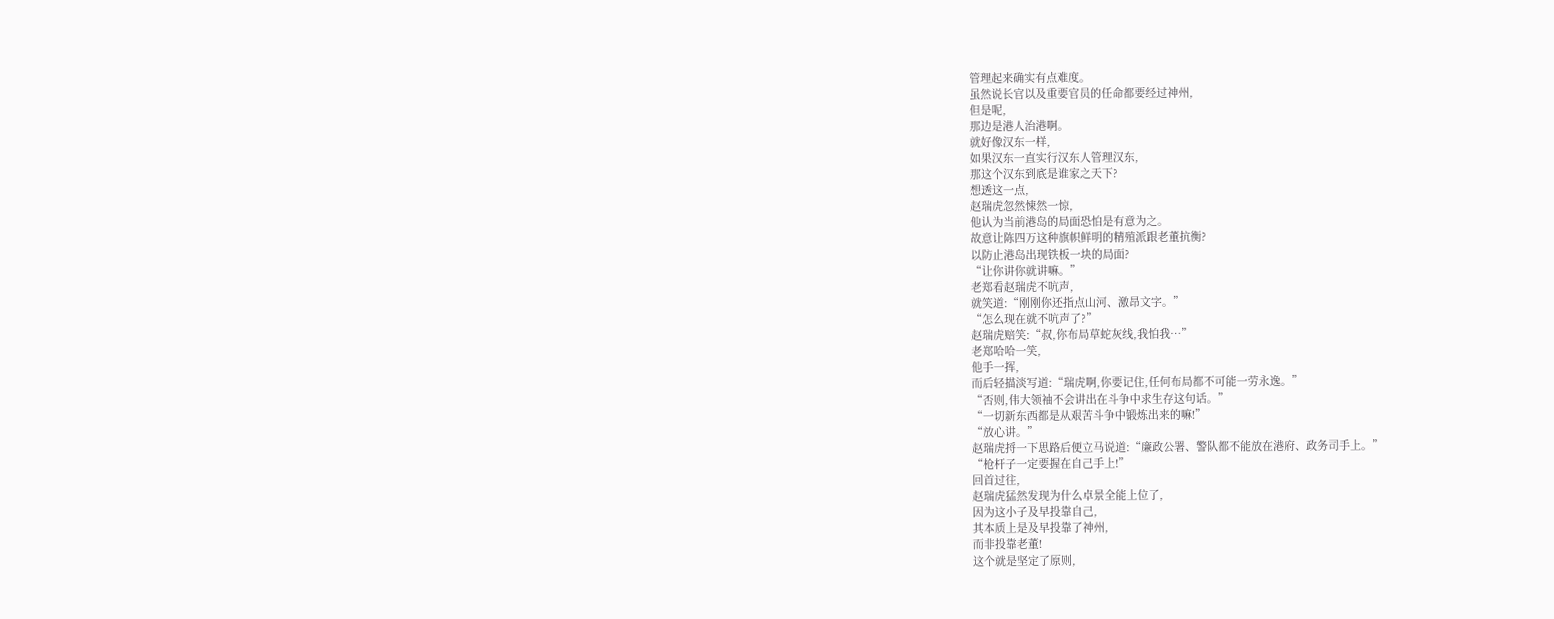管理起来确实有点难度。
虽然说长官以及重要官员的任命都要经过神州,
但是呢,
那边是港人治港啊。
就好像汉东一样,
如果汉东一直实行汉东人管理汉东,
那这个汉东到底是谁家之天下?
想透这一点,
赵瑞虎忽然悚然一惊,
他认为当前港岛的局面恐怕是有意为之。
故意让陈四万这种旗帜鲜明的精殖派跟老董抗衡?
以防止港岛出现铁板一块的局面?
“让你讲你就讲嘛。”
老郑看赵瑞虎不吭声,
就笑道:“刚刚你还指点山河、激昂文字。”
“怎么现在就不吭声了?”
赵瑞虎赔笑:“叔,你布局草蛇灰线,我怕我…”
老郑哈哈一笑,
他手一挥,
而后轻描淡写道:“瑞虎啊,你要记住,任何布局都不可能一劳永逸。”
“否则,伟大领袖不会讲出在斗争中求生存这句话。”
“一切新东西都是从艰苦斗争中锻炼出来的嘛!”
“放心讲。”
赵瑞虎捋一下思路后便立马说道:“廉政公署、警队都不能放在港府、政务司手上。”
“枪杆子一定要握在自己手上!”
回首过往,
赵瑞虎猛然发现为什么卓景全能上位了,
因为这小子及早投靠自己,
其本质上是及早投靠了神州,
而非投靠老董!
这个就是坚定了原则,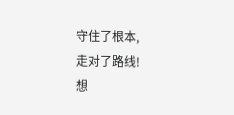守住了根本,
走对了路线!
想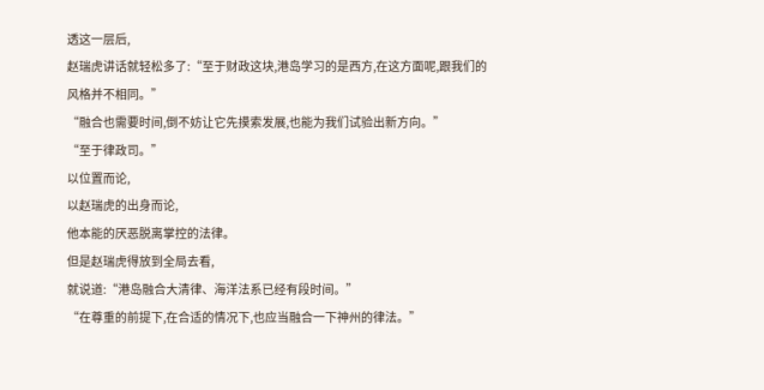透这一层后,
赵瑞虎讲话就轻松多了:“至于财政这块,港岛学习的是西方,在这方面呢,跟我们的风格并不相同。”
“融合也需要时间,倒不妨让它先摸索发展,也能为我们试验出新方向。”
“至于律政司。”
以位置而论,
以赵瑞虎的出身而论,
他本能的厌恶脱离掌控的法律。
但是赵瑞虎得放到全局去看,
就说道:“港岛融合大清律、海洋法系已经有段时间。”
“在尊重的前提下,在合适的情况下,也应当融合一下神州的律法。”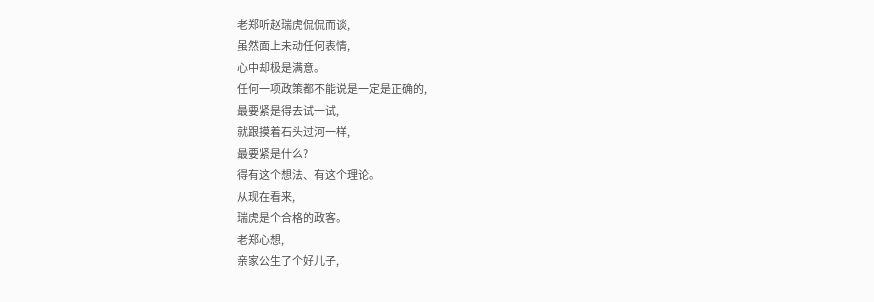老郑听赵瑞虎侃侃而谈,
虽然面上未动任何表情,
心中却极是满意。
任何一项政策都不能说是一定是正确的,
最要紧是得去试一试,
就跟摸着石头过河一样,
最要紧是什么?
得有这个想法、有这个理论。
从现在看来,
瑞虎是个合格的政客。
老郑心想,
亲家公生了个好儿子,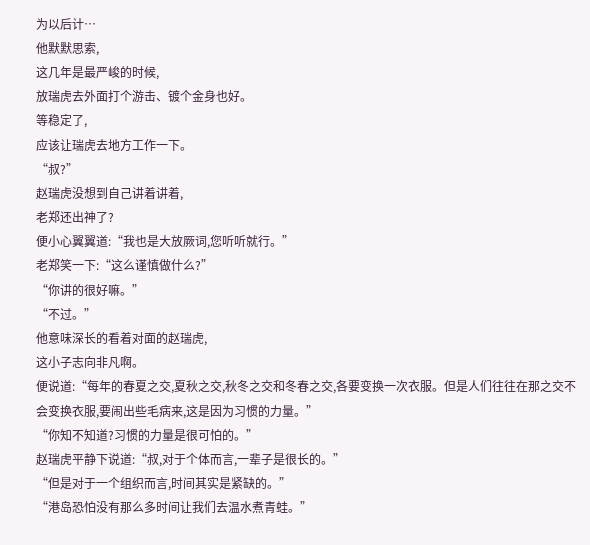为以后计…
他默默思索,
这几年是最严峻的时候,
放瑞虎去外面打个游击、镀个金身也好。
等稳定了,
应该让瑞虎去地方工作一下。
“叔?”
赵瑞虎没想到自己讲着讲着,
老郑还出神了?
便小心翼翼道:“我也是大放厥词,您听听就行。”
老郑笑一下:“这么谨慎做什么?”
“你讲的很好嘛。”
“不过。”
他意味深长的看着对面的赵瑞虎,
这小子志向非凡啊。
便说道:“每年的春夏之交,夏秋之交,秋冬之交和冬春之交,各要变换一次衣服。但是人们往往在那之交不会变换衣服,要闹出些毛病来,这是因为习惯的力量。”
“你知不知道?习惯的力量是很可怕的。”
赵瑞虎平静下说道:“叔,对于个体而言,一辈子是很长的。”
“但是对于一个组织而言,时间其实是紧缺的。”
“港岛恐怕没有那么多时间让我们去温水煮青蛙。”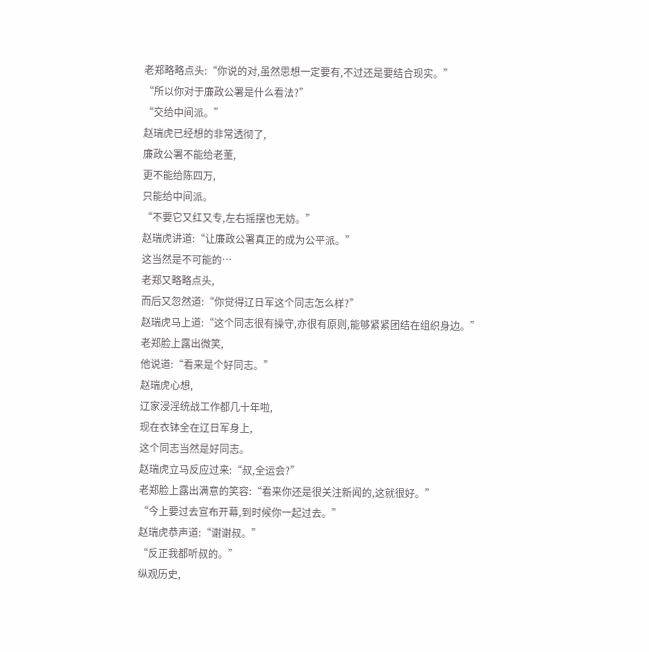老郑略略点头:“你说的对,虽然思想一定要有,不过还是要结合现实。”
“所以你对于廉政公署是什么看法?”
“交给中间派。”
赵瑞虎已经想的非常透彻了,
廉政公署不能给老董,
更不能给陈四万,
只能给中间派。
“不要它又红又专,左右摇摆也无妨。”
赵瑞虎讲道:“让廉政公署真正的成为公平派。”
这当然是不可能的…
老郑又略略点头,
而后又忽然道:“你觉得辽日军这个同志怎么样?”
赵瑞虎马上道:“这个同志很有操守,亦很有原则,能够紧紧团结在组织身边。”
老郑脸上露出微笑,
他说道:“看来是个好同志。”
赵瑞虎心想,
辽家浸淫统战工作都几十年啦,
现在衣钵全在辽日军身上,
这个同志当然是好同志。
赵瑞虎立马反应过来:“叔,全运会?”
老郑脸上露出满意的笑容:“看来你还是很关注新闻的,这就很好。”
“今上要过去宣布开幕,到时候你一起过去。”
赵瑞虎恭声道:“谢谢叔。”
“反正我都听叔的。”
纵观历史,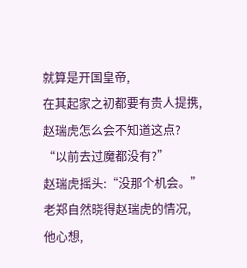就算是开国皇帝,
在其起家之初都要有贵人提携,
赵瑞虎怎么会不知道这点?
“以前去过魔都没有?”
赵瑞虎摇头:“没那个机会。”
老郑自然晓得赵瑞虎的情况,
他心想,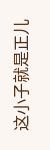这小子就是正儿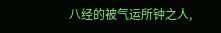八经的被气运所钟之人,